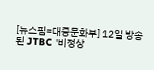[뉴스핌=대중문화부] 12일 방송된 JTBC '비정상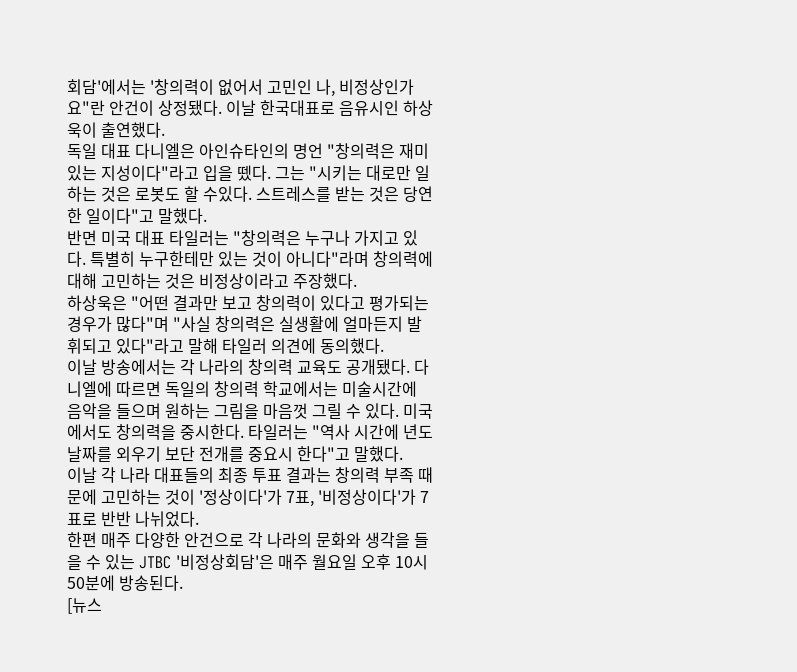회담'에서는 '창의력이 없어서 고민인 나, 비정상인가요"란 안건이 상정됐다. 이날 한국대표로 음유시인 하상욱이 출연했다.
독일 대표 다니엘은 아인슈타인의 명언 "창의력은 재미있는 지성이다"라고 입을 뗐다. 그는 "시키는 대로만 일하는 것은 로봇도 할 수있다. 스트레스를 받는 것은 당연한 일이다"고 말했다.
반면 미국 대표 타일러는 "창의력은 누구나 가지고 있다. 특별히 누구한테만 있는 것이 아니다"라며 창의력에 대해 고민하는 것은 비정상이라고 주장했다.
하상욱은 "어떤 결과만 보고 창의력이 있다고 평가되는 경우가 많다"며 "사실 창의력은 실생활에 얼마든지 발휘되고 있다"라고 말해 타일러 의견에 동의했다.
이날 방송에서는 각 나라의 창의력 교육도 공개됐다. 다니엘에 따르면 독일의 창의력 학교에서는 미술시간에 음악을 들으며 원하는 그림을 마음껏 그릴 수 있다. 미국에서도 창의력을 중시한다. 타일러는 "역사 시간에 년도 날짜를 외우기 보단 전개를 중요시 한다"고 말했다.
이날 각 나라 대표들의 최종 투표 결과는 창의력 부족 때문에 고민하는 것이 '정상이다'가 7표, '비정상이다'가 7표로 반반 나뉘었다.
한편 매주 다양한 안건으로 각 나라의 문화와 생각을 들을 수 있는 JTBC '비정상회담'은 매주 월요일 오후 10시 50분에 방송된다.
[뉴스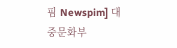핌 Newspim] 대중문화부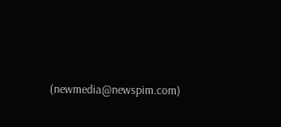(newmedia@newspim.com)